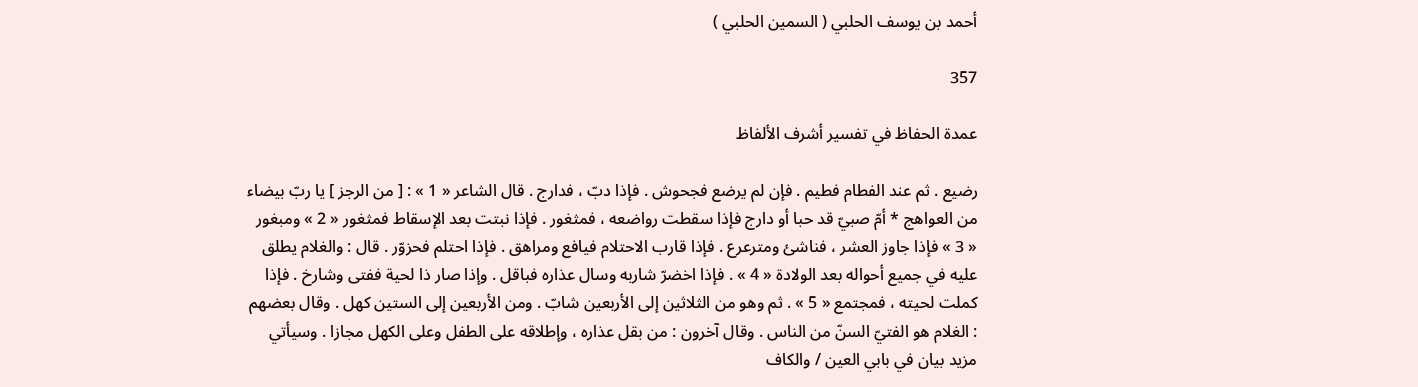أحمد بن يوسف الحلبي ( السمين الحلبي )

357

عمدة الحفاظ في تفسير أشرف الألفاظ

رضيع . ثم عند الفطام فطيم . فإن لم يرضع فجحوش . فإذا دبّ ، فدارج . قال الشاعر « 1 » : [ من الرجز ] يا ربّ بيضاء من العواهج * أمّ صبيّ قد حبا أو دارج فإذا سقطت رواضعه ، فمثغور . فإذا نبتت بعد الإسقاط فمثغور « 2 » ومبغور « 3 » فإذا جاوز العشر ، فناشئ ومترعرع . فإذا قارب الاحتلام فيافع ومراهق . فإذا احتلم فحزوّر . قال : والغلام يطلق عليه في جميع أحواله بعد الولادة « 4 » . فإذا اخضرّ شاربه وسال عذاره فباقل . وإذا صار ذا لحية ففتى وشارخ . فإذا كملت لحيته ، فمجتمع « 5 » . ثم وهو من الثلاثين إلى الأربعين شابّ . ومن الأربعين إلى الستين كهل . وقال بعضهم : الغلام هو الفتيّ السنّ من الناس . وقال آخرون : من بقل عذاره ، وإطلاقه على الطفل وعلى الكهل مجازا . وسيأتي مزيد بيان في بابي العين / والكاف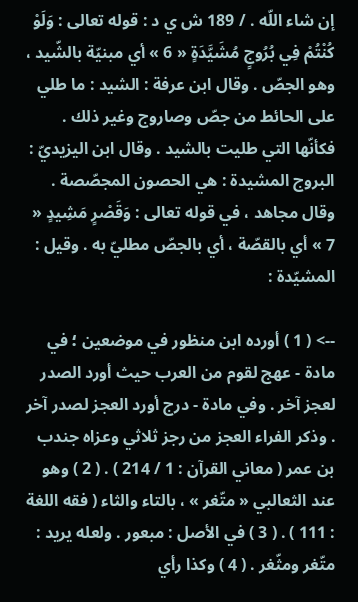إن شاء اللّه . / 189 ش ي د : قوله تعالى : وَلَوْ كُنْتُمْ فِي بُرُوجٍ مُشَيَّدَةٍ « 6 » أي مبنيّة بالشّيد ، وهو الجصّ . وقال ابن عرفة : الشيد : ما طلي على الحائط من جصّ وصاروج وغير ذلك . فكأنّها التي طليت بالشيد . وقال ابن اليزيديّ : البروج المشيدة : هي الحصون المجصّصة . وقال مجاهد ، في قوله تعالى : وَقَصْرٍ مَشِيدٍ « 7 » أي بالقصّة ، أي بالجصّ مطليّ به . وقيل : المشيّدة :

--> ( 1 ) أورده ابن منظور في موضعين ؛ في مادة - عهج لقوم من العرب حيث أورد الصدر لعجز آخر . وفي مادة - درج أورد العجز لصدر آخر . وذكر الفراء العجز من رجز ثلاثي وعزاه جندب بن عمر ( معاني القرآن : 1 / 214 ) . ( 2 ) وهو عند الثعالبي « متّغر » ، بالتاء والثاء ( فقه اللغة : 111 ) . ( 3 ) في الأصل : مبعور . ولعله يريد : متّغر ومثّغر . ( 4 ) وكذا رأي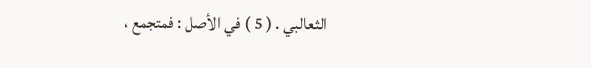الثعالبي . ( 5 ) في الأصل : فمتجمع ،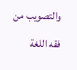والتصويب من فقه اللغة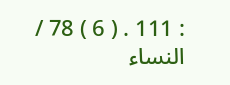: 111 . ( 6 ) 78 / النساء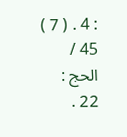: 4 . ( 7 ) 45 / الحج : 22 .